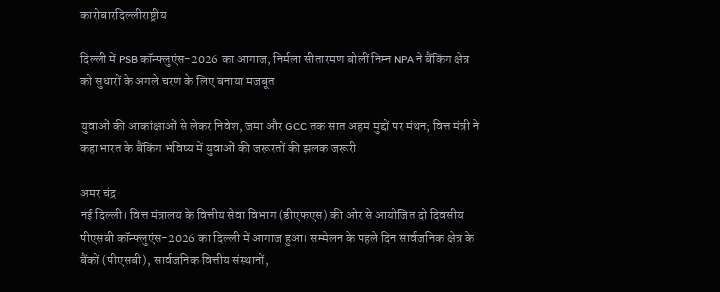कारोबारदिल्लीराष्ट्रीय

दिल्ली में PSB कॉन्फ्लुएंस-2026 का आगाज, निर्मला सीतारमण बोलीं निम्न NPA ने बैंकिंग क्षेत्र को सुधारों के अगले चरण के लिए बनाया मजबूत

युवाओं की आकांक्षाओं से लेकर निवेश, जमा और GCC तक सात अहम मुद्दों पर मंथन; वित्त मंत्री ने कहाभारत के बैंकिंग भविष्य में युवाओं की जरूरतों की झलक जरूरी

अमर चंद्र
नई दिल्ली। वित्त मंत्रालय के वित्तीय सेवा विभाग (डीएफएस) की ओर से आयोजित दो दिवसीय पीएसबी कॉन्फ्लुएंस-2026 का दिल्ली में आगाज हुआ। सम्मेलन के पहले दिन सार्वजनिक क्षेत्र के बैंकों (पीएसबी), सार्वजनिक वित्तीय संस्थानों,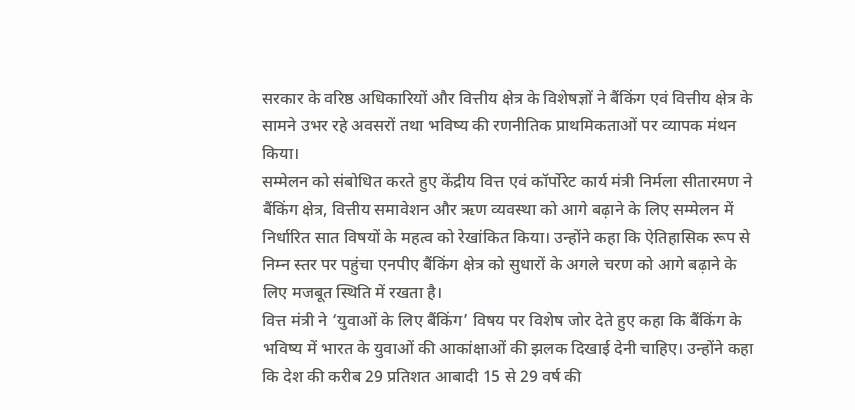सरकार के वरिष्ठ अधिकारियों और वित्तीय क्षेत्र के विशेषज्ञों ने बैंकिंग एवं वित्तीय क्षेत्र के सामने उभर रहे अवसरों तथा भविष्य की रणनीतिक प्राथमिकताओं पर व्यापक मंथन किया।
सम्मेलन को संबोधित करते हुए केंद्रीय वित्त एवं कॉर्पोरेट कार्य मंत्री निर्मला सीतारमण ने बैंकिंग क्षेत्र, वित्तीय समावेशन और ऋण व्यवस्था को आगे बढ़ाने के लिए सम्मेलन में निर्धारित सात विषयों के महत्व को रेखांकित किया। उन्होंने कहा कि ऐतिहासिक रूप से निम्न स्तर पर पहुंचा एनपीए बैंकिंग क्षेत्र को सुधारों के अगले चरण को आगे बढ़ाने के लिए मजबूत स्थिति में रखता है।
वित्त मंत्री ने ‘युवाओं के लिए बैंकिंग’ विषय पर विशेष जोर देते हुए कहा कि बैंकिंग के भविष्य में भारत के युवाओं की आकांक्षाओं की झलक दिखाई देनी चाहिए। उन्होंने कहा कि देश की करीब 29 प्रतिशत आबादी 15 से 29 वर्ष की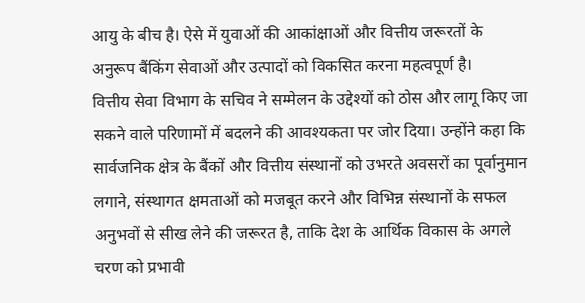आयु के बीच है। ऐसे में युवाओं की आकांक्षाओं और वित्तीय जरूरतों के अनुरूप बैंकिंग सेवाओं और उत्पादों को विकसित करना महत्वपूर्ण है।
वित्तीय सेवा विभाग के सचिव ने सम्मेलन के उद्देश्यों को ठोस और लागू किए जा सकने वाले परिणामों में बदलने की आवश्यकता पर जोर दिया। उन्होंने कहा कि सार्वजनिक क्षेत्र के बैंकों और वित्तीय संस्थानों को उभरते अवसरों का पूर्वानुमान लगाने, संस्थागत क्षमताओं को मजबूत करने और विभिन्न संस्थानों के सफल अनुभवों से सीख लेने की जरूरत है, ताकि देश के आर्थिक विकास के अगले चरण को प्रभावी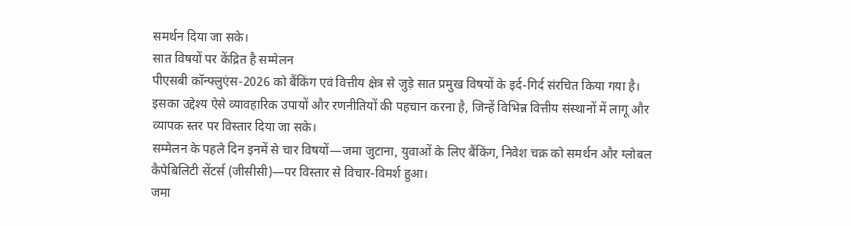समर्थन दिया जा सके।
सात विषयों पर केंद्रित है सम्मेलन
पीएसबी कॉन्फ्लुएंस-2026 को बैंकिंग एवं वित्तीय क्षेत्र से जुड़े सात प्रमुख विषयों के इर्द-गिर्द संरचित किया गया है। इसका उद्देश्य ऐसे व्यावहारिक उपायों और रणनीतियों की पहचान करना है, जिन्हें विभिन्न वित्तीय संस्थानों में लागू और व्यापक स्तर पर विस्तार दिया जा सके।
सम्मेलन के पहले दिन इनमें से चार विषयों—जमा जुटाना, युवाओं के लिए बैंकिंग, निवेश चक्र को समर्थन और ग्लोबल कैपेबिलिटी सेंटर्स (जीसीसी)—पर विस्तार से विचार-विमर्श हुआ।
जमा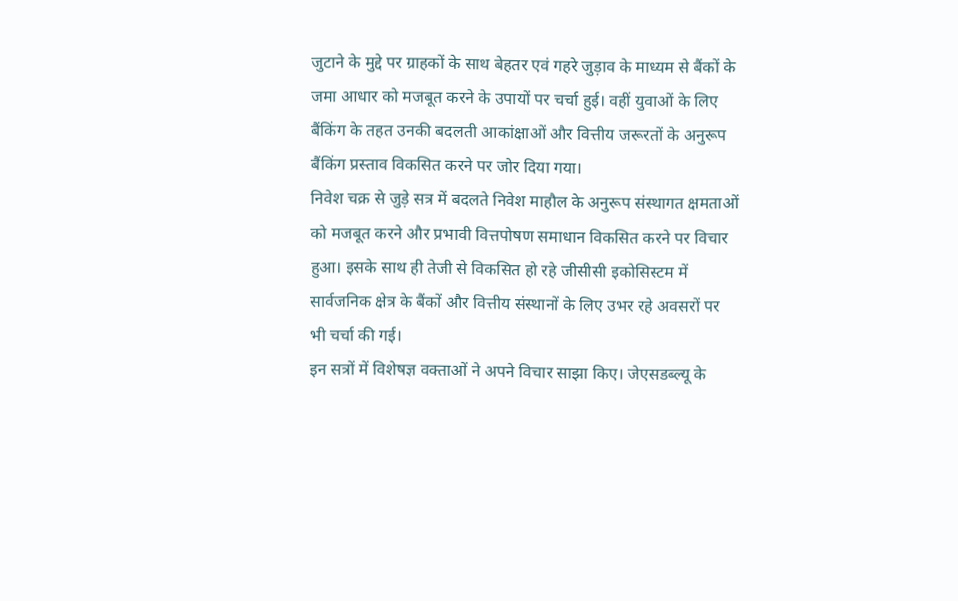जुटाने के मुद्दे पर ग्राहकों के साथ बेहतर एवं गहरे जुड़ाव के माध्यम से बैंकों के जमा आधार को मजबूत करने के उपायों पर चर्चा हुई। वहीं युवाओं के लिए बैंकिंग के तहत उनकी बदलती आकांक्षाओं और वित्तीय जरूरतों के अनुरूप बैंकिंग प्रस्ताव विकसित करने पर जोर दिया गया।
निवेश चक्र से जुड़े सत्र में बदलते निवेश माहौल के अनुरूप संस्थागत क्षमताओं को मजबूत करने और प्रभावी वित्तपोषण समाधान विकसित करने पर विचार हुआ। इसके साथ ही तेजी से विकसित हो रहे जीसीसी इकोसिस्टम में सार्वजनिक क्षेत्र के बैंकों और वित्तीय संस्थानों के लिए उभर रहे अवसरों पर भी चर्चा की गई।
इन सत्रों में विशेषज्ञ वक्ताओं ने अपने विचार साझा किए। जेएसडब्ल्यू के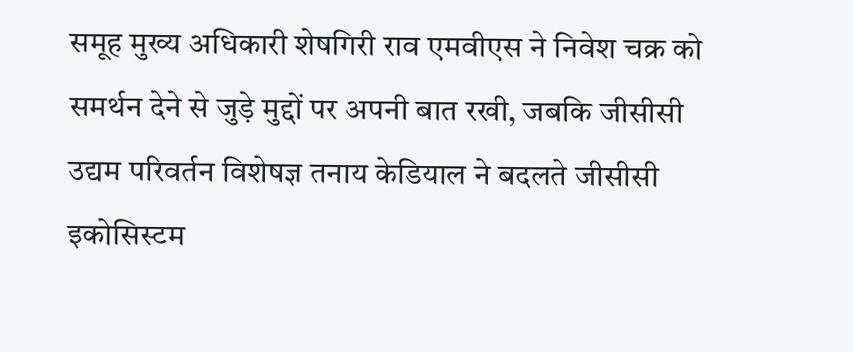समूह मुख्य अधिकारी शेषगिरी राव एमवीएस ने निवेश चक्र को समर्थन देने से जुड़े मुद्दों पर अपनी बात रखी, जबकि जीसीसी उद्यम परिवर्तन विशेषज्ञ तनाय केडियाल ने बदलते जीसीसी इकोसिस्टम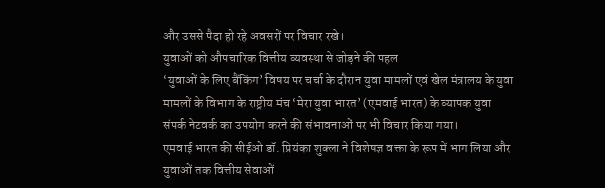और उससे पैदा हो रहे अवसरों पर विचार रखे।
युवाओं को औपचारिक वित्तीय व्यवस्था से जोड़ने की पहल
‘युवाओं के लिए बैंकिंग’ विषय पर चर्चा के दौरान युवा मामलों एवं खेल मंत्रालय के युवा मामलों के विभाग के राष्ट्रीय मंच ‘मेरा युवा भारत’ (एमवाई भारत) के व्यापक युवा संपर्क नेटवर्क का उपयोग करने की संभावनाओं पर भी विचार किया गया।
एमवाई भारत की सीईओ डॉ. प्रियंका शुक्ला ने विशेषज्ञ वक्ता के रूप में भाग लिया और युवाओं तक वित्तीय सेवाओं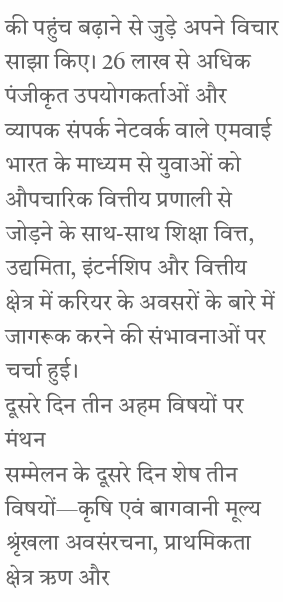की पहुंच बढ़ाने से जुड़े अपने विचार साझा किए। 26 लाख से अधिक पंजीकृत उपयोगकर्ताओं और व्यापक संपर्क नेटवर्क वाले एमवाई भारत के माध्यम से युवाओं को औपचारिक वित्तीय प्रणाली से जोड़ने के साथ-साथ शिक्षा वित्त, उद्यमिता, इंटर्नशिप और वित्तीय क्षेत्र में करियर के अवसरों के बारे में जागरूक करने की संभावनाओं पर चर्चा हुई।
दूसरे दिन तीन अहम विषयों पर मंथन
सम्मेलन के दूसरे दिन शेष तीन विषयों—कृषि एवं बागवानी मूल्य श्रृंखला अवसंरचना, प्राथमिकता क्षेत्र ऋण और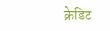क्रेडिट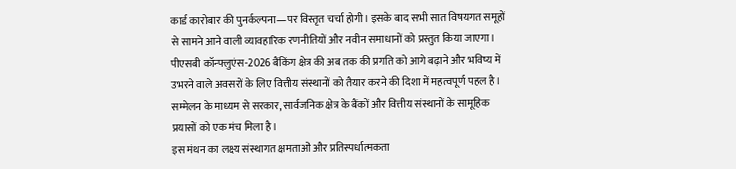कार्ड कारोबार की पुनर्कल्पना—पर विस्तृत चर्चा होगी। इसके बाद सभी सात विषयगत समूहों से सामने आने वाली व्यावहारिक रणनीतियों और नवीन समाधानों को प्रस्तुत किया जाएगा।
पीएसबी कॉन्फ्लुएंस-2026 बैंकिंग क्षेत्र की अब तक की प्रगति को आगे बढ़ाने और भविष्य में उभरने वाले अवसरों के लिए वित्तीय संस्थानों को तैयार करने की दिशा में महत्वपूर्ण पहल है। सम्मेलन के माध्यम से सरकार, सार्वजनिक क्षेत्र के बैंकों और वित्तीय संस्थानों के सामूहिक प्रयासों को एक मंच मिला है।
इस मंथन का लक्ष्य संस्थागत क्षमताओं और प्रतिस्पर्धात्मकता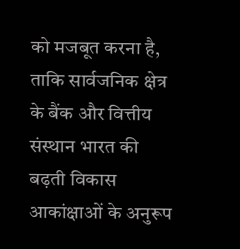को मजबूत करना है, ताकि सार्वजनिक क्षेत्र के बैंक और वित्तीय संस्थान भारत की बढ़ती विकास आकांक्षाओं के अनुरूप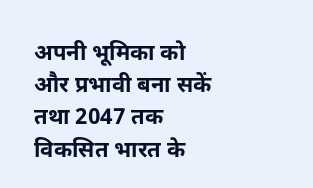अपनी भूमिका को और प्रभावी बना सकें तथा 2047 तक विकसित भारत के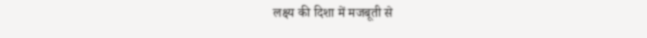लक्ष्य की दिशा में मजबूती से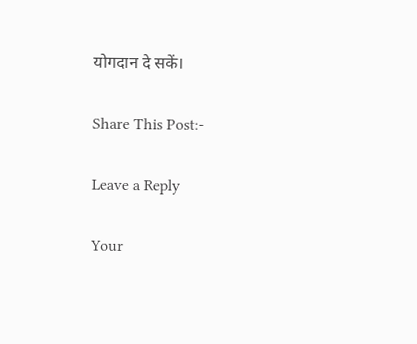योगदान दे सकें।

Share This Post:-

Leave a Reply

Your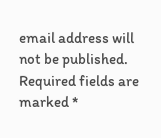email address will not be published. Required fields are marked *